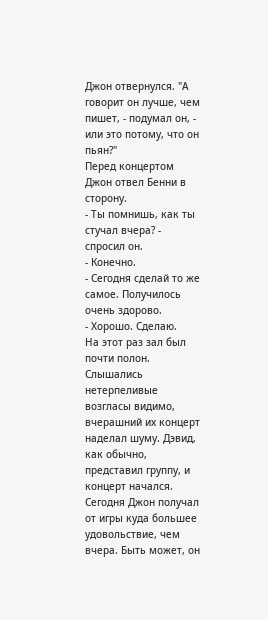Джон отвернулся. "А говорит он лучше, чем пишет, - подумал он, - или это потому, что он пьян?"
Перед концертом Джон отвел Бенни в сторону.
- Ты помнишь, как ты стучал вчера? - спросил он.
- Конечно.
- Сегодня сделай то же самое. Получилось очень здорово.
- Хорошо. Сделаю.
На этот раз зал был почти полон. Слышались нетерпеливые возгласы видимо, вчерашний их концерт наделал шуму. Дэвид, как обычно, представил группу, и концерт начался. Сегодня Джон получал от игры куда большее удовольствие, чем вчера. Быть может, он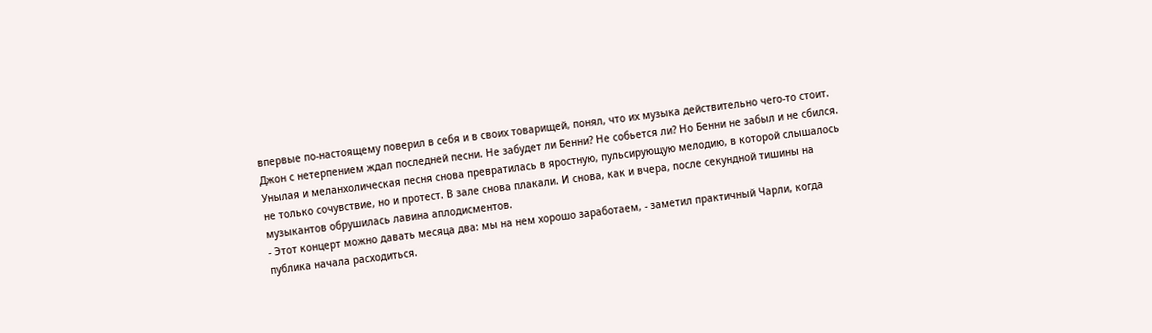впервые по-настоящему поверил в себя и в своих товарищей, понял, что их музыка действительно чего-то стоит.
Джон с нетерпением ждал последней песни. Не забудет ли Бенни? Не собьется ли? Но Бенни не забыл и не сбился. Унылая и меланхолическая песня снова превратилась в яростную, пульсирующую мелодию, в которой слышалось не только сочувствие, но и протест. В зале снова плакали. И снова, как и вчера, после секундной тишины на музыкантов обрушилась лавина аплодисментов.
- Этот концерт можно давать месяца два: мы на нем хорошо заработаем, - заметил практичный Чарли, когда публика начала расходиться.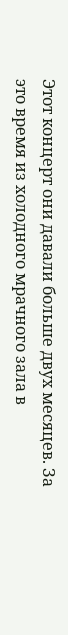Этот концерт они давали больше двух месяцев. За это время из холодного мрачного зала в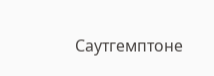Саутгемптоне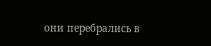они перебрались в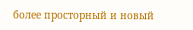более просторный и новый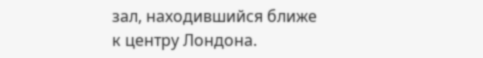зал, находившийся ближе к центру Лондона.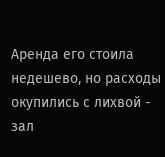Аренда его стоила недешево, но расходы окупились с лихвой - зал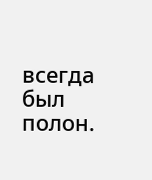всегда был полон.